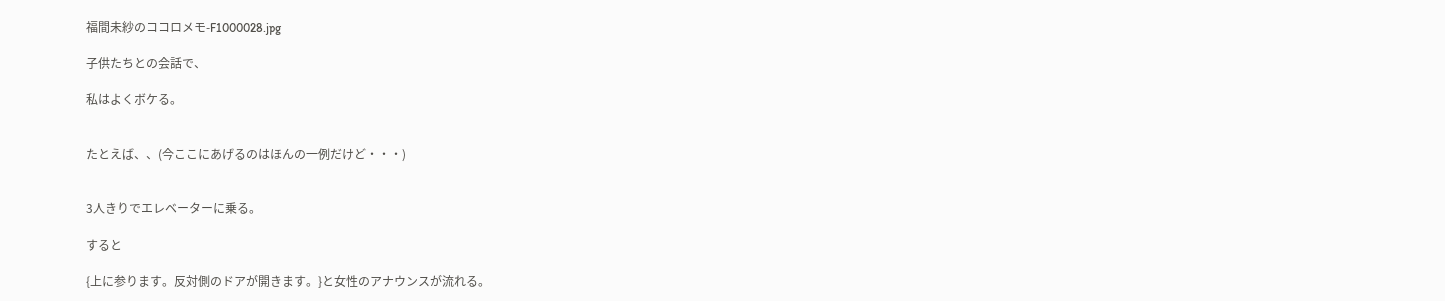福間未紗のココロメモ-F1000028.jpg

子供たちとの会話で、

私はよくボケる。


たとえば、、(今ここにあげるのはほんの一例だけど・・・)


3人きりでエレベーターに乗る。

すると

{上に参ります。反対側のドアが開きます。}と女性のアナウンスが流れる。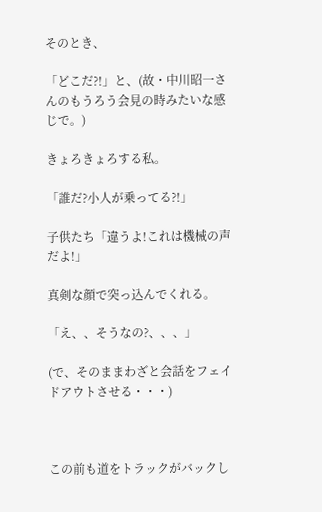そのとき、

「どこだ?!」と、(故・中川昭一さんのもうろう会見の時みたいな感じで。)

きょろきょろする私。

「誰だ?小人が乗ってる?!」

子供たち「違うよ!これは機械の声だよ!」

真剣な顔で突っ込んでくれる。

「え、、そうなの?、、、」

(で、そのままわざと会話をフェイドアウトさせる・・・)



この前も道をトラックがバックし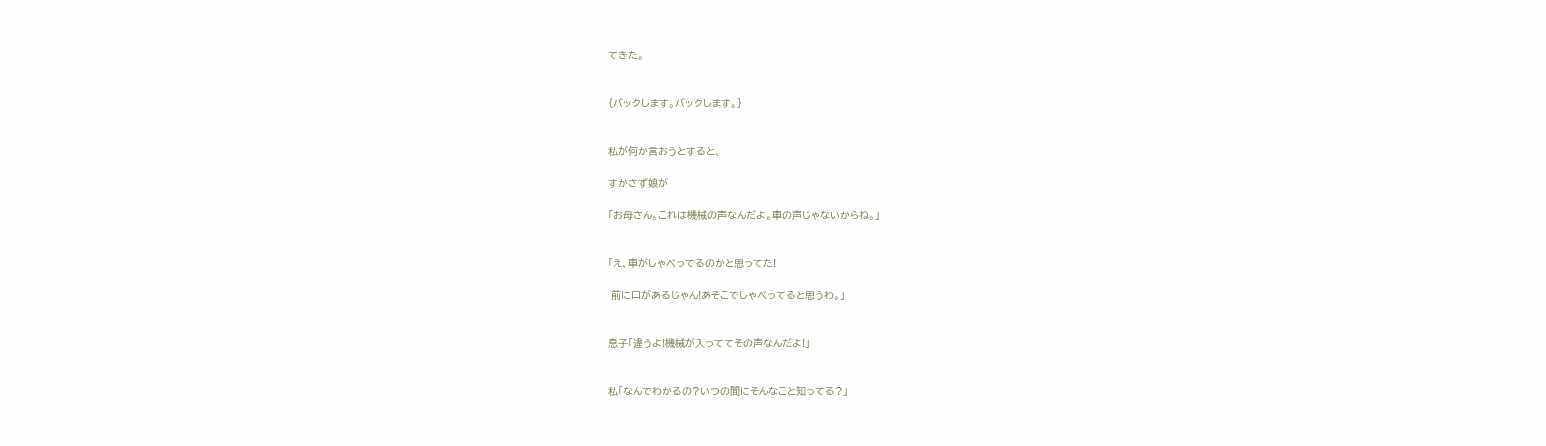てきた。


{バックします。バックします。}


私が何か言おうとすると、

すかさず娘が

「お母さん。これは機械の声なんだよ。車の声じゃないからね。」


「え、車がしゃべってるのかと思ってた!

 前に口があるじゃん!あそこでしゃべってると思うわ。」


息子「違うよ!機械が入っててその声なんだよ!」


私「なんでわかるの?いつの間にそんなこと知ってる?」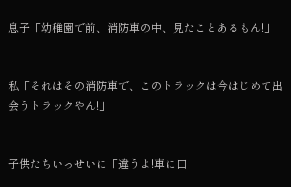息子「幼稚園で前、消防車の中、見たことあるもん!」


私「それはその消防車で、このトラックは今はじめて出会うトラックやん!」


子供たちいっせいに「違うよ!車に口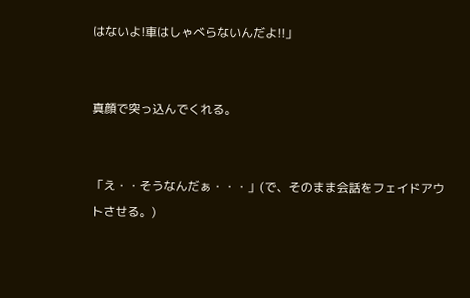はないよ!車はしゃべらないんだよ!!」


真顔で突っ込んでくれる。


「え・・そうなんだぁ・・・」(で、そのまま会話をフェイドアウトさせる。)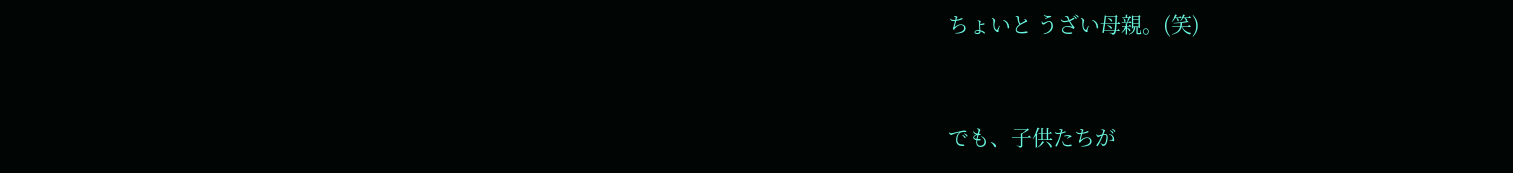ちょいと うざい母親。(笑)


でも、子供たちが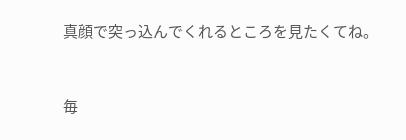真顔で突っ込んでくれるところを見たくてね。


毎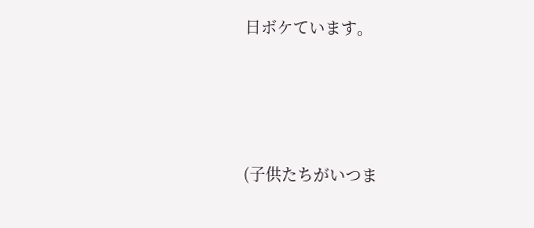日ボケています。




(子供たちがいつま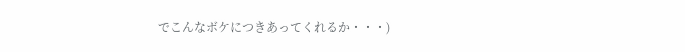でこんなボケにつきあってくれるか・・・)